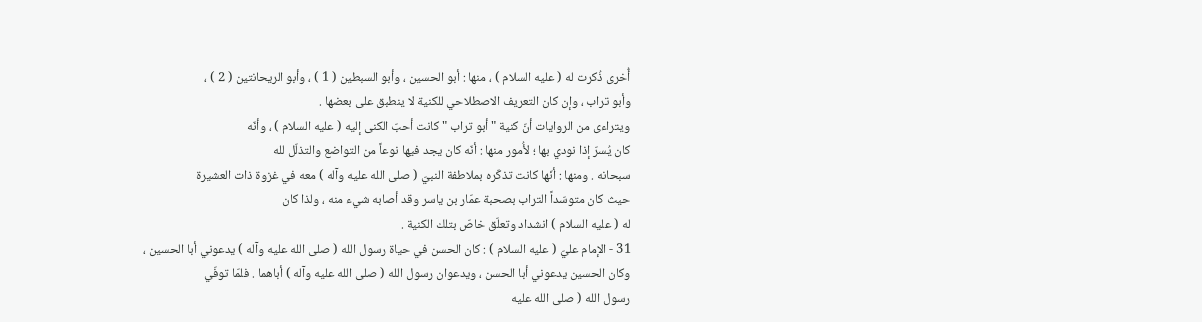أُخرى ذُكرت له ( عليه السلام ) ، منها : أبو الحسين ، وأبو السبطين ( 1 ) ، وأبو الريحانتين ( 2 ) ،
وأبو تراب ، وإن كان التعريف الاصطلاحي للكنية لا ينطبق على بعضها .
ويتراءى من الروايات أنّ كنية " أبو تراب " كانت أحبّ الكنى إليه ( عليه السلام ) ، وأنّه
كان يُسرّ إذا نودي بها ؛ لأُمور منها : أنّه كان يجد فيها نوعاً من التواضع والتذلّل لله
سبحانه . ومنها : أنّها كانت تذكّره بملاطفة النبيّ ( صلى الله عليه وآله ) معه في غزوة ذات العشيرة
حيث كان متوسّداً التراب بصحبة عمّار بن ياسر وقد أصابه شيء منه ، ولذا كان
له ( عليه السلام ) انشداد وتعلّق خاصّ بتلك الكنية .
31 - الإمام عليّ ( عليه السلام ) : كان الحسن في حياة رسول الله ( صلى الله عليه وآله ) يدعوني أبا الحسين ،
وكان الحسين يدعوني أبا الحسن ، ويدعوان رسول الله ( صلى الله عليه وآله ) أباهما . فلمّا توفّي
رسول الله ( صلى الله عليه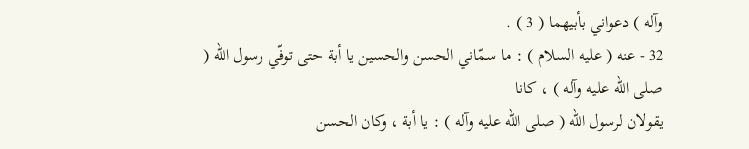وآله ) دعواني بأبيهما ( 3 ) .
32 - عنه ( عليه السلام ) : ما سمّاني الحسن والحسين يا أبة حتى توفّي رسول الله ( صلى الله عليه وآله ) ، كانا
يقولان لرسول الله ( صلى الله عليه وآله ) : يا أبة ، وكان الحسن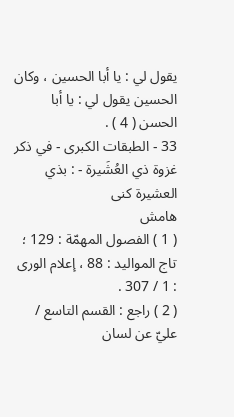يقول لي : يا أبا الحسين ، وكان
الحسين يقول لي : يا أبا الحسن ( 4 ) .
33 - الطبقات الكبرى - في ذكر غزوة ذي العُشَيرة - : بذي العشيرة كنى
هامش
( 1 ) الفصول المهمّة : 129 ؛ تاج المواليد : 88 ، إعلام الورى : 1 / 307 .
( 2 ) راجع : القسم التاسع / عليّ عن لسان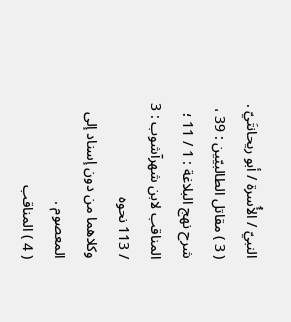النبيّ / الأُسرة / أبو ريحانتَيّ .
( 3 ) مقاتل الطالبيّين : 39 ، شرح نهج البلاغة : 1 / 11 ؛ المناقب لابن شهرآشوب : 3 / 113 نحوه
وكلاهما من دون إسناد إلى المعصوم .
( 4 ) المناقب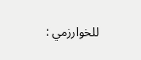للخوارزمي :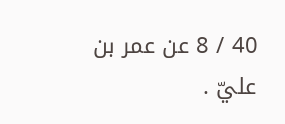40 / 8 عن عمر بن عليّ .